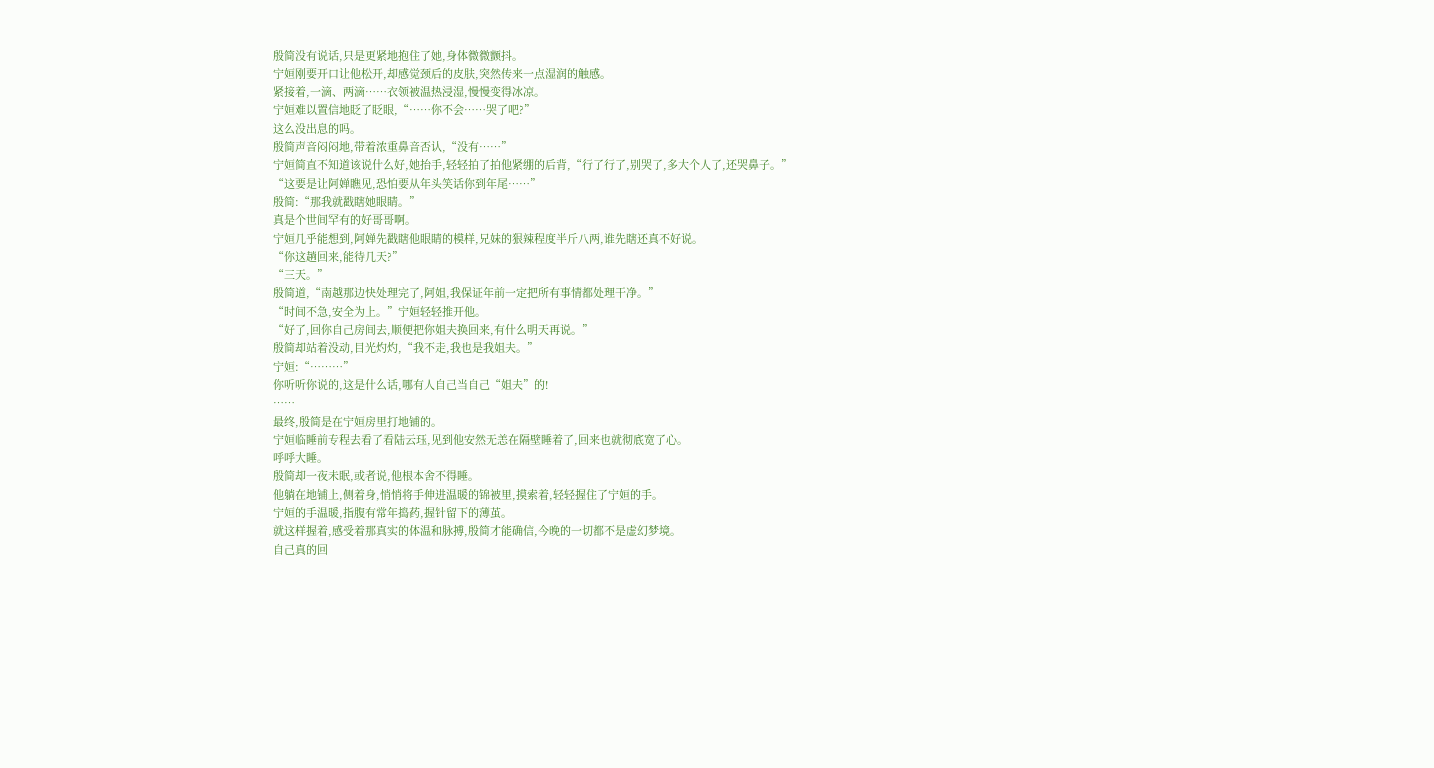殷简没有说话,只是更紧地抱住了她,身体微微颤抖。
宁姮刚要开口让他松开,却感觉颈后的皮肤,突然传来一点湿润的触感。
紧接着,一滴、两滴……衣领被温热浸湿,慢慢变得冰凉。
宁姮难以置信地眨了眨眼,“……你不会……哭了吧?”
这么没出息的吗。
殷简声音闷闷地,带着浓重鼻音否认,“没有……”
宁姮简直不知道该说什么好,她抬手,轻轻拍了拍他紧绷的后背,“行了行了,别哭了,多大个人了,还哭鼻子。”
“这要是让阿婵瞧见,恐怕要从年头笑话你到年尾……”
殷简:“那我就戳瞎她眼睛。”
真是个世间罕有的好哥哥啊。
宁姮几乎能想到,阿婵先戳瞎他眼睛的模样,兄妹的狠辣程度半斤八两,谁先瞎还真不好说。
“你这趟回来,能待几天?”
“三天。”
殷简道,“南越那边快处理完了,阿姐,我保证年前一定把所有事情都处理干净。”
“时间不急,安全为上。”宁姮轻轻推开他。
“好了,回你自己房间去,顺便把你姐夫换回来,有什么明天再说。”
殷简却站着没动,目光灼灼,“我不走,我也是我姐夫。”
宁姮:“………”
你听听你说的,这是什么话,哪有人自己当自己“姐夫”的!
……
最终,殷简是在宁姮房里打地铺的。
宁姮临睡前专程去看了看陆云珏,见到他安然无恙在隔壁睡着了,回来也就彻底宽了心。
呼呼大睡。
殷简却一夜未眠,或者说,他根本舍不得睡。
他躺在地铺上,侧着身,悄悄将手伸进温暖的锦被里,摸索着,轻轻握住了宁姮的手。
宁姮的手温暖,指腹有常年捣药,握针留下的薄茧。
就这样握着,感受着那真实的体温和脉搏,殷简才能确信,今晚的一切都不是虚幻梦境。
自己真的回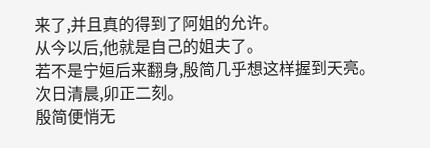来了,并且真的得到了阿姐的允许。
从今以后,他就是自己的姐夫了。
若不是宁姮后来翻身,殷简几乎想这样握到天亮。
次日清晨,卯正二刻。
殷简便悄无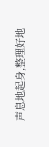声息地起身,整理好地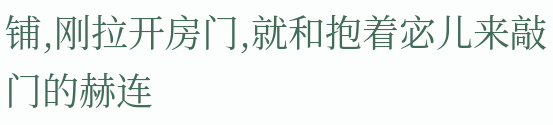铺,刚拉开房门,就和抱着宓儿来敲门的赫连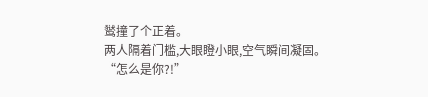𬸚撞了个正着。
两人隔着门槛,大眼瞪小眼,空气瞬间凝固。
“怎么是你?!”